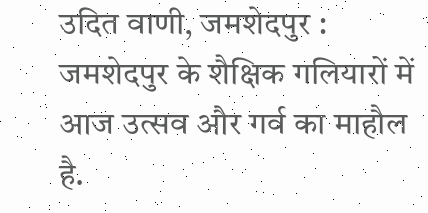उदित वाणी, जमशेदपुर : जमशेदपुर के शैक्षिक गलियारों में आज उत्सव और गर्व का माहौल है.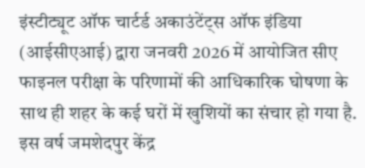इंस्टीट्यूट ऑफ चार्टर्ड अकाउंटेंट्स ऑफ इंडिया (आईसीएआई) द्वारा जनवरी 2026 में आयोजित सीए फाइनल परीक्षा के परिणामों की आधिकारिक घोषणा के साथ ही शहर के कई घरों में खुशियों का संचार हो गया है. इस वर्ष जमशेदपुर केंद्र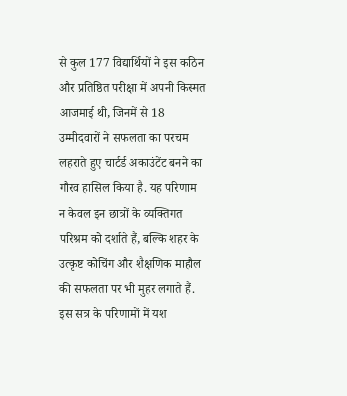से कुल 177 विद्यार्थियों ने इस कठिन और प्रतिष्ठित परीक्षा में अपनी किस्मत आजमाई थी, जिनमें से 18 उम्मीदवारों ने सफलता का परचम लहराते हुए चार्टर्ड अकाउंटेंट बनने का गौरव हासिल किया है. यह परिणाम न केवल इन छात्रों के व्यक्तिगत परिश्रम को दर्शाते हैं, बल्कि शहर के उत्कृष्ट कोचिंग और शैक्षणिक माहौल की सफलता पर भी मुहर लगाते हैं.
इस सत्र के परिणामों में यश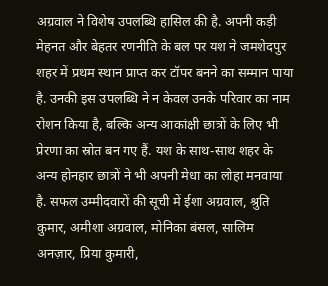अग्रवाल ने विशेष उपलब्धि हासिल की है. अपनी कड़ी मेहनत और बेहतर रणनीति के बल पर यश ने जमशेदपुर शहर में प्रथम स्थान प्राप्त कर टॉपर बनने का सम्मान पाया है. उनकी इस उपलब्धि ने न केवल उनके परिवार का नाम रोशन किया है, बल्कि अन्य आकांक्षी छात्रों के लिए भी प्रेरणा का स्रोत बन गए हैं. यश के साथ-साथ शहर के अन्य होनहार छात्रों ने भी अपनी मेधा का लोहा मनवाया है. सफल उम्मीदवारों की सूची में ईशा अग्रवाल, श्रुति कुमार, अमीशा अग्रवाल, मोनिका बंसल, सालिम अनज़ार, प्रिया कुमारी,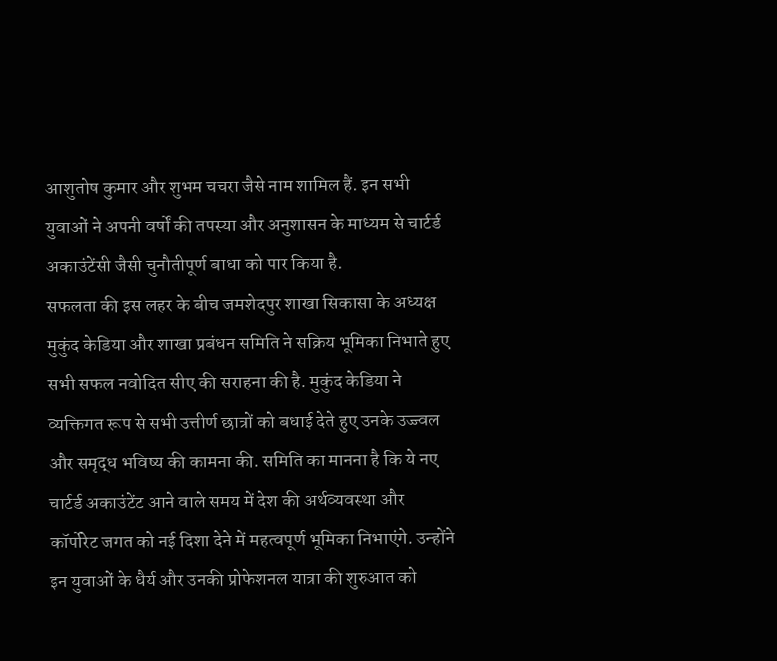आशुतोष कुमार और शुभम चचरा जैसे नाम शामिल हैं. इन सभी युवाओं ने अपनी वर्षों की तपस्या और अनुशासन के माध्यम से चार्टर्ड अकाउंटेंसी जैसी चुनौतीपूर्ण बाधा को पार किया है.
सफलता की इस लहर के बीच जमशेदपुर शाखा सिकासा के अध्यक्ष मुकुंद केडिया और शाखा प्रबंधन समिति ने सक्रिय भूमिका निभाते हुए सभी सफल नवोदित सीए की सराहना की है. मुकुंद केडिया ने व्यक्तिगत रूप से सभी उत्तीर्ण छात्रों को बधाई देते हुए उनके उज्ज्वल और समृद्ध भविष्य की कामना की. समिति का मानना है कि ये नए चार्टर्ड अकाउंटेंट आने वाले समय में देश की अर्थव्यवस्था और कॉर्पोरेट जगत को नई दिशा देने में महत्वपूर्ण भूमिका निभाएंगे. उन्होंने इन युवाओं के धैर्य और उनकी प्रोफेशनल यात्रा की शुरुआत को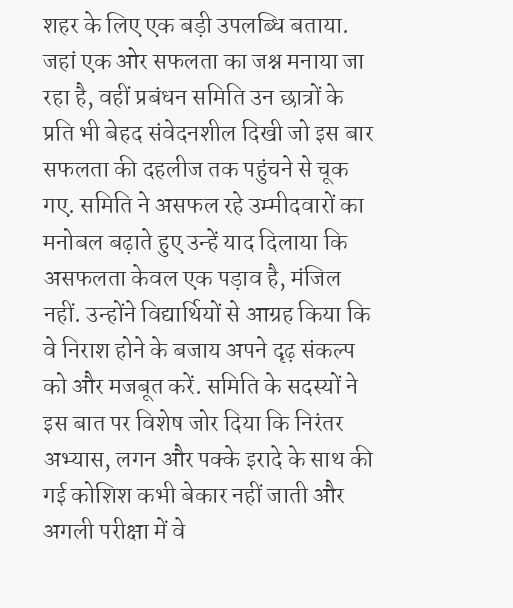शहर के लिए एक बड़ी उपलब्धि बताया.
जहां एक ओर सफलता का जश्न मनाया जा रहा है, वहीं प्रबंधन समिति उन छात्रों के प्रति भी बेहद संवेदनशील दिखी जो इस बार सफलता की दहलीज तक पहुंचने से चूक गए. समिति ने असफल रहे उम्मीदवारों का मनोबल बढ़ाते हुए उन्हें याद दिलाया कि असफलता केवल एक पड़ाव है, मंजिल नहीं. उन्होंने विद्यार्थियों से आग्रह किया कि वे निराश होने के बजाय अपने दृढ़ संकल्प को और मजबूत करें. समिति के सदस्यों ने इस बात पर विशेष जोर दिया कि निरंतर अभ्यास, लगन और पक्के इरादे के साथ की गई कोशिश कभी बेकार नहीं जाती और अगली परीक्षा में वे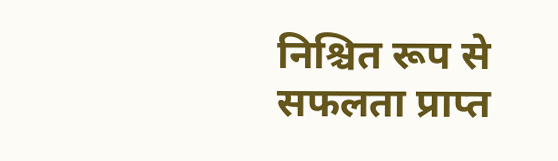निश्चित रूप से सफलता प्राप्त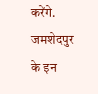करेंगे. जमशेदपुर के इन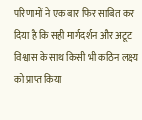परिणामों ने एक बार फिर साबित कर दिया है कि सही मार्गदर्शन और अटूट विश्वास के साथ किसी भी कठिन लक्ष्य को प्राप्त किया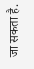जा सकता है.